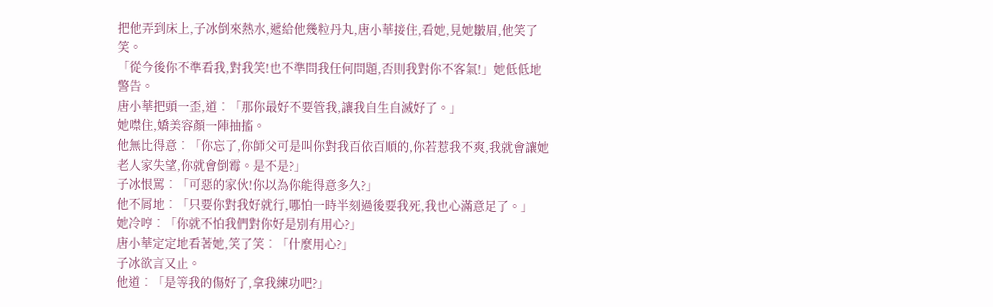把他弄到床上,子冰倒來熱水,遞給他幾粒丹丸,唐小華接住,看她,見她皺眉,他笑了笑。
「從今後你不準看我,對我笑!也不準問我任何問題,否則我對你不客氣!」她低低地警告。
唐小華把頭一歪,道︰「那你最好不要管我,讓我自生自滅好了。」
她噤住,嬌美容顏一陣抽搐。
他無比得意︰「你忘了,你師父可是叫你對我百依百順的,你若惹我不爽,我就會讓她老人家失望,你就會倒霉。是不是?」
子冰恨罵︰「可惡的家伙!你以為你能得意多久?」
他不屑地︰「只要你對我好就行,哪怕一時半刻過後要我死,我也心滿意足了。」
她冷哼︰「你就不怕我們對你好是別有用心?」
唐小華定定地看著她,笑了笑︰「什麼用心?」
子冰欲言又止。
他道︰「是等我的傷好了,拿我練功吧?」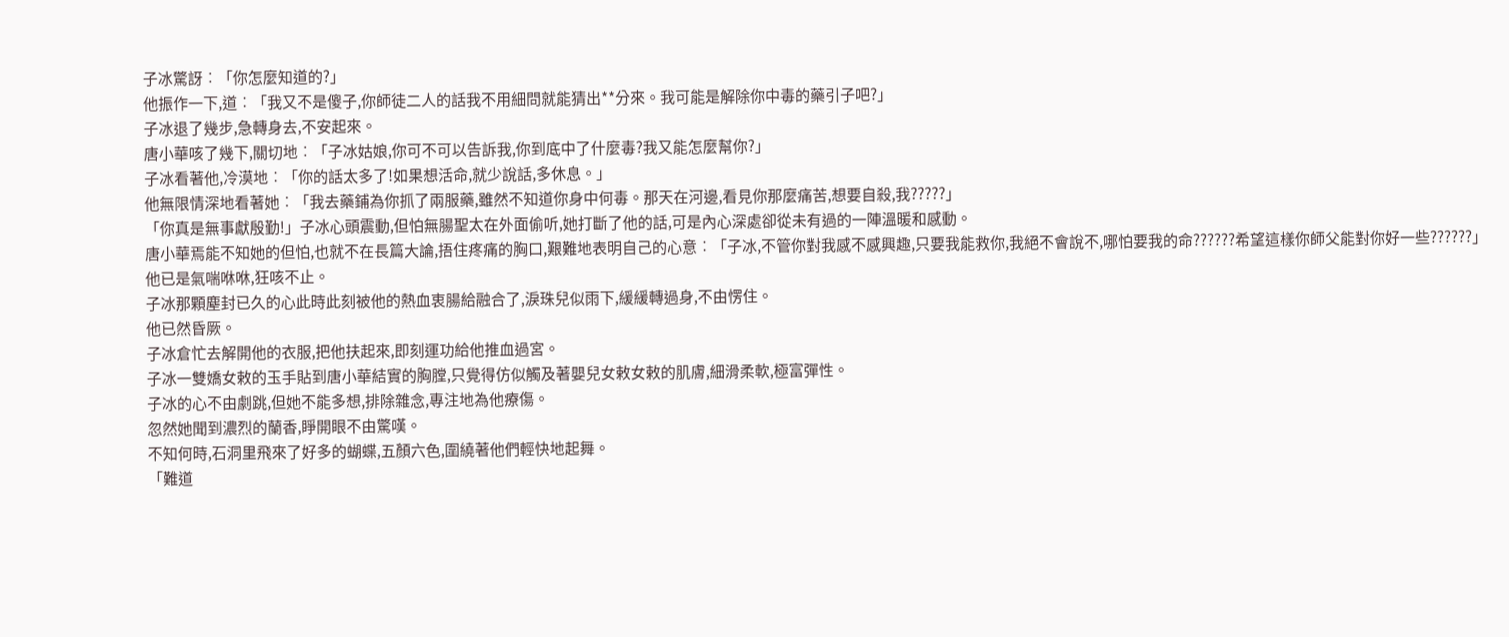子冰驚訝︰「你怎麼知道的?」
他振作一下,道︰「我又不是傻子,你師徒二人的話我不用細問就能猜出**分來。我可能是解除你中毒的藥引子吧?」
子冰退了幾步,急轉身去,不安起來。
唐小華咳了幾下,關切地︰「子冰姑娘,你可不可以告訴我,你到底中了什麼毒?我又能怎麼幫你?」
子冰看著他,冷漠地︰「你的話太多了!如果想活命,就少說話,多休息。」
他無限情深地看著她︰「我去藥鋪為你抓了兩服藥,雖然不知道你身中何毒。那天在河邊,看見你那麼痛苦,想要自殺,我?????」
「你真是無事獻殷勤!」子冰心頭震動,但怕無腸聖太在外面偷听,她打斷了他的話,可是內心深處卻從未有過的一陣溫暖和感動。
唐小華焉能不知她的但怕,也就不在長篇大論,捂住疼痛的胸口,艱難地表明自己的心意︰「子冰,不管你對我感不感興趣,只要我能救你,我絕不會說不,哪怕要我的命??????希望這樣你師父能對你好一些??????」
他已是氣喘咻咻,狂咳不止。
子冰那顆塵封已久的心此時此刻被他的熱血衷腸給融合了,淚珠兒似雨下,緩緩轉過身,不由愣住。
他已然昏厥。
子冰倉忙去解開他的衣服,把他扶起來,即刻運功給他推血過宮。
子冰一雙嬌女敕的玉手貼到唐小華結實的胸膛,只覺得仿似觸及著嬰兒女敕女敕的肌膚,細滑柔軟,極富彈性。
子冰的心不由劇跳,但她不能多想,排除雜念,專注地為他療傷。
忽然她聞到濃烈的蘭香,睜開眼不由驚嘆。
不知何時,石洞里飛來了好多的蝴蝶,五顏六色,圍繞著他們輕快地起舞。
「難道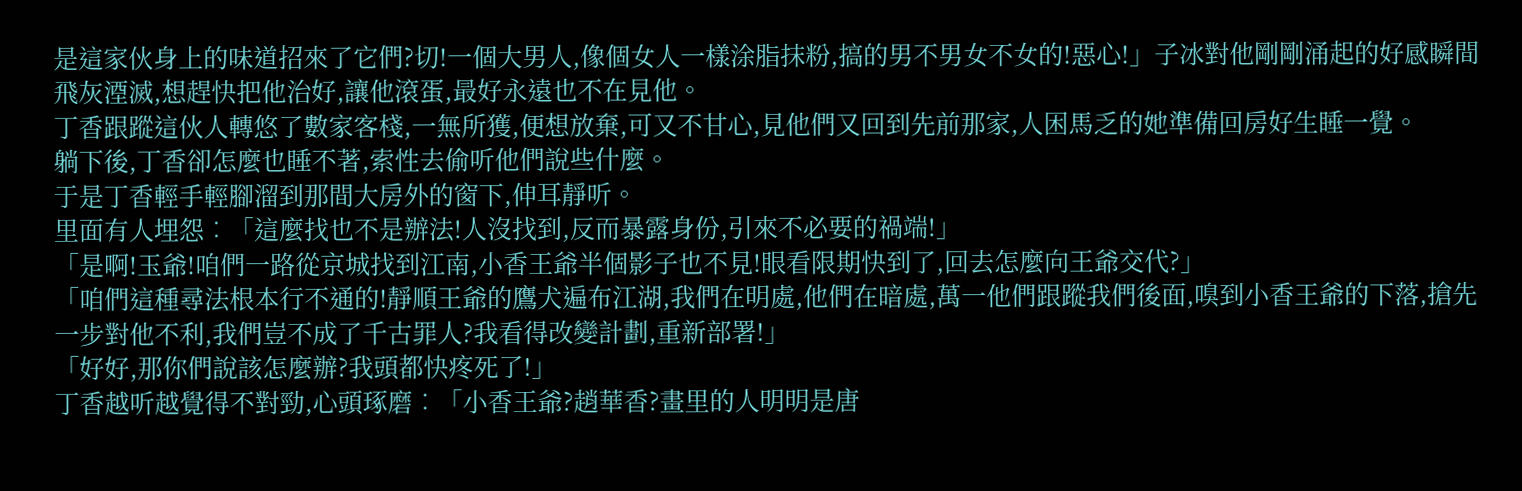是這家伙身上的味道招來了它們?切!一個大男人,像個女人一樣涂脂抹粉,搞的男不男女不女的!惡心!」子冰對他剛剛涌起的好感瞬間飛灰湮滅,想趕快把他治好,讓他滾蛋,最好永遠也不在見他。
丁香跟蹤這伙人轉悠了數家客棧,一無所獲,便想放棄,可又不甘心,見他們又回到先前那家,人困馬乏的她準備回房好生睡一覺。
躺下後,丁香卻怎麼也睡不著,索性去偷听他們說些什麼。
于是丁香輕手輕腳溜到那間大房外的窗下,伸耳靜听。
里面有人埋怨︰「這麼找也不是辦法!人沒找到,反而暴露身份,引來不必要的禍端!」
「是啊!玉爺!咱們一路從京城找到江南,小香王爺半個影子也不見!眼看限期快到了,回去怎麼向王爺交代?」
「咱們這種尋法根本行不通的!靜順王爺的鷹犬遍布江湖,我們在明處,他們在暗處,萬一他們跟蹤我們後面,嗅到小香王爺的下落,搶先一步對他不利,我們豈不成了千古罪人?我看得改變計劃,重新部署!」
「好好,那你們說該怎麼辦?我頭都快疼死了!」
丁香越听越覺得不對勁,心頭琢磨︰「小香王爺?趙華香?畫里的人明明是唐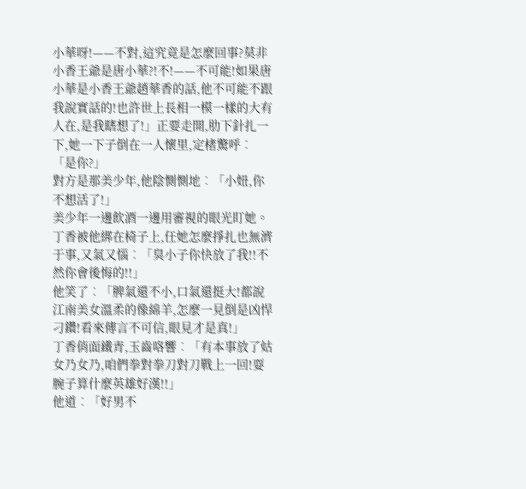小華呀!——不對,這究竟是怎麼回事?莫非小香王爺是唐小華?!不!——不可能!如果唐小華是小香王爺趙華香的話,他不可能不跟我說實話的!也許世上長相一模一樣的大有人在,是我瞎想了!」正要走開,肋下針扎一下,她一下子倒在一人懷里,定楮驚呼︰「是你?」
對方是那美少年,他陰惻惻地︰「小妞,你不想活了!」
美少年一邊飲酒一邊用審視的眼光盯她。
丁香被他綁在椅子上,任她怎麼掙扎也無濟于事,又氣又惱︰「臭小子你快放了我!!不然你會後悔的!!」
他笑了︰「脾氣還不小,口氣還挺大!都說江南美女溫柔的像綿羊,怎麼一見倒是凶悍刁鑽!看來傳言不可信,眼見才是真!」
丁香俏面鐵青,玉齒咯響︰「有本事放了姑女乃女乃,咱們拳對拳刀對刀戰上一回!耍腕子算什麼英雄好漢!!」
他道︰「好男不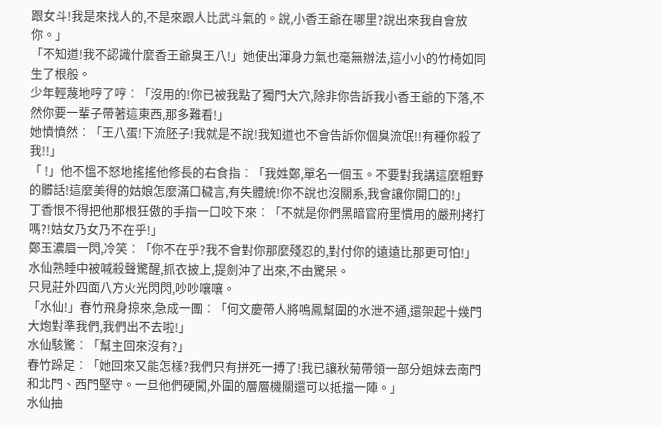跟女斗!我是來找人的,不是來跟人比武斗氣的。說,小香王爺在哪里?說出來我自會放你。」
「不知道!我不認識什麼香王爺臭王八!」她使出渾身力氣也毫無辦法,這小小的竹椅如同生了根般。
少年輕蔑地哼了哼︰「沒用的!你已被我點了獨門大穴,除非你告訴我小香王爺的下落,不然你要一輩子帶著這東西,那多難看!」
她憤憤然︰「王八蛋!下流胚子!我就是不說!我知道也不會告訴你個臭流氓!!有種你殺了我!!」
「 !」他不慍不怒地搖搖他修長的右食指︰「我姓鄭,單名一個玉。不要對我講這麼粗野的髒話!這麼美得的姑娘怎麼滿口穢言,有失體統!你不說也沒關系,我會讓你開口的!」
丁香恨不得把他那根狂傲的手指一口咬下來︰「不就是你們黑暗官府里慣用的嚴刑拷打嗎?!姑女乃女乃不在乎!」
鄭玉濃眉一閃,冷笑︰「你不在乎?我不會對你那麼殘忍的,對付你的遠遠比那更可怕!」
水仙熟睡中被喊殺聲驚醒,抓衣披上,提劍沖了出來,不由驚呆。
只見莊外四面八方火光閃閃,吵吵嚷嚷。
「水仙!」春竹飛身掠來,急成一團︰「何文慶帶人將鳴鳳幫圍的水泄不通,還架起十幾門大炮對準我們,我們出不去啦!」
水仙駭驚︰「幫主回來沒有?」
春竹跺足︰「她回來又能怎樣?我們只有拼死一搏了!我已讓秋菊帶領一部分姐妹去南門和北門、西門堅守。一旦他們硬闖,外圍的層層機關還可以抵擋一陣。」
水仙抽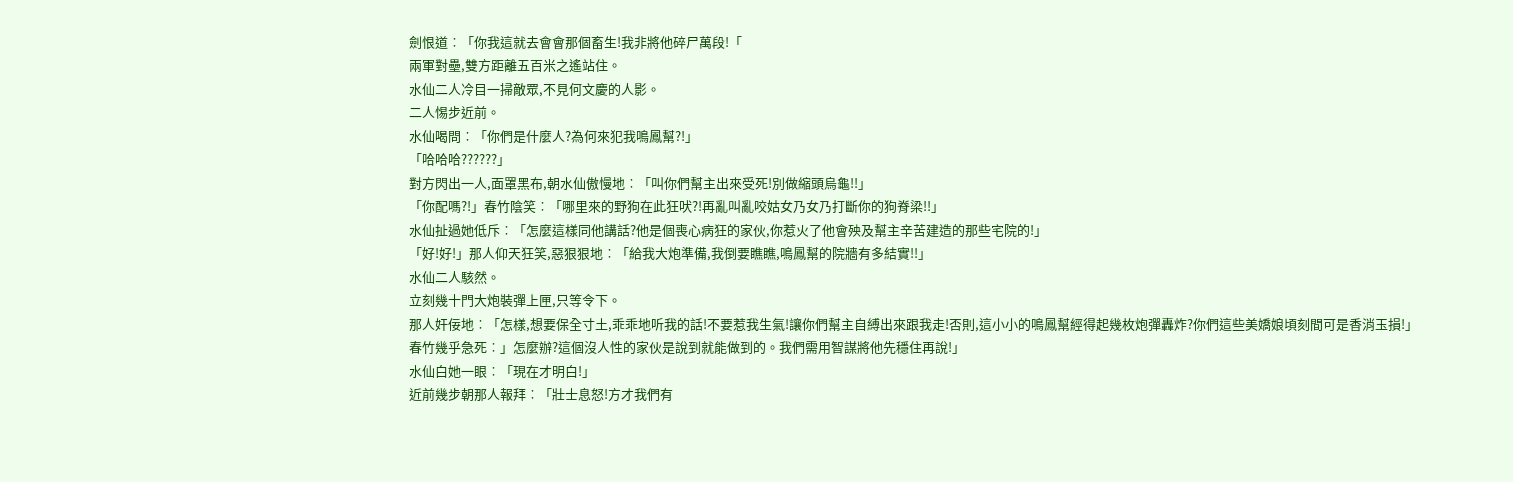劍恨道︰「你我這就去會會那個畜生!我非將他碎尸萬段!「
兩軍對壘,雙方距離五百米之遙站住。
水仙二人冷目一掃敵眾,不見何文慶的人影。
二人惕步近前。
水仙喝問︰「你們是什麼人?為何來犯我鳴鳳幫?!」
「哈哈哈??????」
對方閃出一人,面罩黑布,朝水仙傲慢地︰「叫你們幫主出來受死!別做縮頭烏龜!!」
「你配嗎?!」春竹陰笑︰「哪里來的野狗在此狂吠?!再亂叫亂咬姑女乃女乃打斷你的狗脊梁!!」
水仙扯過她低斥︰「怎麼這樣同他講話?他是個喪心病狂的家伙,你惹火了他會殃及幫主辛苦建造的那些宅院的!」
「好!好!」那人仰天狂笑,惡狠狠地︰「給我大炮準備,我倒要瞧瞧,鳴鳳幫的院牆有多結實!!」
水仙二人駭然。
立刻幾十門大炮裝彈上匣,只等令下。
那人奸佞地︰「怎樣,想要保全寸土,乖乖地听我的話!不要惹我生氣!讓你們幫主自縛出來跟我走!否則,這小小的鳴鳳幫經得起幾枚炮彈轟炸?你們這些美嬌娘頃刻間可是香消玉損!」
春竹幾乎急死︰」怎麼辦?這個沒人性的家伙是說到就能做到的。我們需用智謀將他先穩住再說!」
水仙白她一眼︰「現在才明白!」
近前幾步朝那人報拜︰「壯士息怒!方才我們有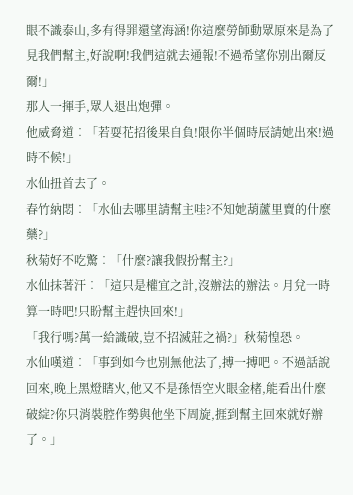眼不識泰山,多有得罪還望海涵!你這麼勞師動眾原來是為了見我們幫主,好說啊!我們這就去通報!不過希望你別出爾反爾!」
那人一揮手,眾人退出炮彈。
他威脅道︰「若耍花招後果自負!限你半個時辰請她出來!過時不候!」
水仙扭首去了。
春竹納悶︰「水仙去哪里請幫主哇?不知她葫蘆里賣的什麼藥?」
秋菊好不吃驚︰「什麼?讓我假扮幫主?」
水仙抹著汗︰「這只是權宜之計,沒辦法的辦法。月兌一時算一時吧!只盼幫主趕快回來!」
「我行嗎?萬一給識破,豈不招滅莊之禍?」秋菊惶恐。
水仙嘆道︰「事到如今也別無他法了,搏一搏吧。不過話說回來,晚上黑燈瞎火,他又不是孫悟空火眼金楮,能看出什麼破綻?你只消裝腔作勢與他坐下周旋,捱到幫主回來就好辦了。」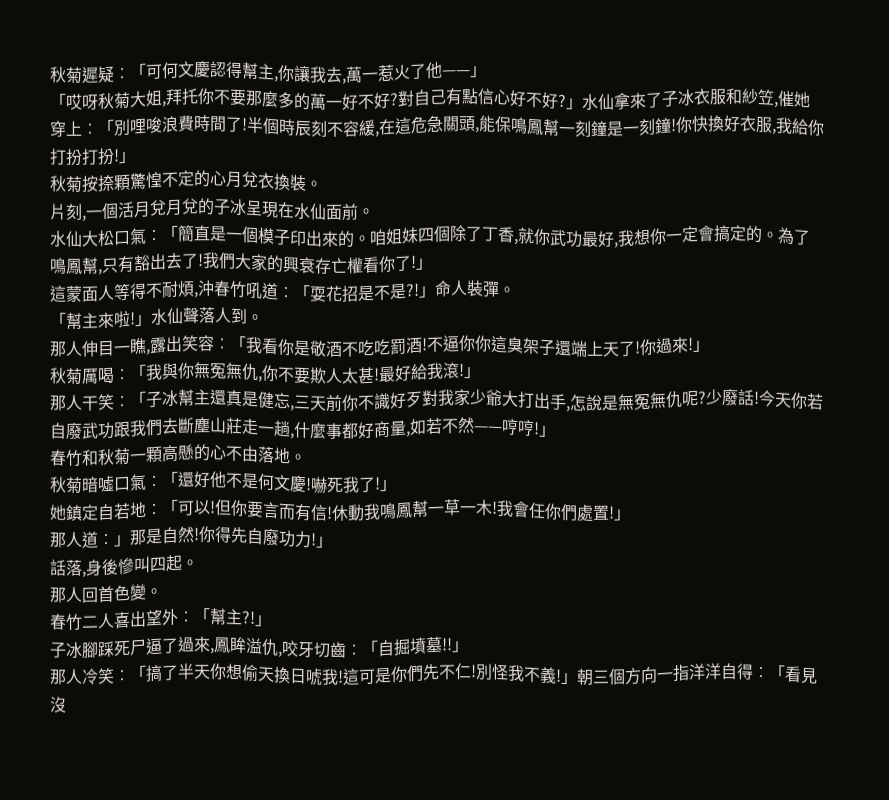秋菊遲疑︰「可何文慶認得幫主,你讓我去,萬一惹火了他——」
「哎呀秋菊大姐,拜托你不要那麼多的萬一好不好?對自己有點信心好不好?」水仙拿來了子冰衣服和紗笠,催她穿上︰「別哩唆浪費時間了!半個時辰刻不容緩,在這危急關頭,能保鳴鳳幫一刻鐘是一刻鐘!你快換好衣服,我給你打扮打扮!」
秋菊按捺顆驚惶不定的心月兌衣換裝。
片刻,一個活月兌月兌的子冰呈現在水仙面前。
水仙大松口氣︰「簡直是一個模子印出來的。咱姐妹四個除了丁香,就你武功最好,我想你一定會搞定的。為了鳴鳳幫,只有豁出去了!我們大家的興衰存亡權看你了!」
這蒙面人等得不耐煩,沖春竹吼道︰「耍花招是不是?!」命人裝彈。
「幫主來啦!」水仙聲落人到。
那人伸目一瞧,露出笑容︰「我看你是敬酒不吃吃罰酒!不逼你你這臭架子還端上天了!你過來!」
秋菊厲喝︰「我與你無冤無仇,你不要欺人太甚!最好給我滾!」
那人干笑︰「子冰幫主還真是健忘,三天前你不識好歹對我家少爺大打出手,怎說是無冤無仇呢?少廢話!今天你若自廢武功跟我們去斷塵山莊走一趟,什麼事都好商量,如若不然——哼哼!」
春竹和秋菊一顆高懸的心不由落地。
秋菊暗噓口氣︰「還好他不是何文慶!嚇死我了!」
她鎮定自若地︰「可以!但你要言而有信!休動我鳴鳳幫一草一木!我會任你們處置!」
那人道︰」那是自然!你得先自廢功力!」
話落,身後慘叫四起。
那人回首色變。
春竹二人喜出望外︰「幫主?!」
子冰腳踩死尸逼了過來,鳳眸溢仇,咬牙切齒︰「自掘墳墓!!」
那人冷笑︰「搞了半天你想偷天換日唬我!這可是你們先不仁!別怪我不義!」朝三個方向一指洋洋自得︰「看見沒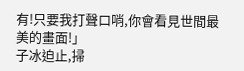有!只要我打聲口哨,你會看見世間最美的畫面!」
子冰迫止,掃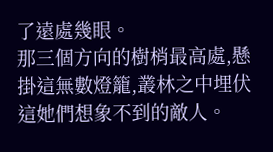了遠處幾眼。
那三個方向的樹梢最高處,懸掛這無數燈籠,叢林之中埋伏這她們想象不到的敵人。